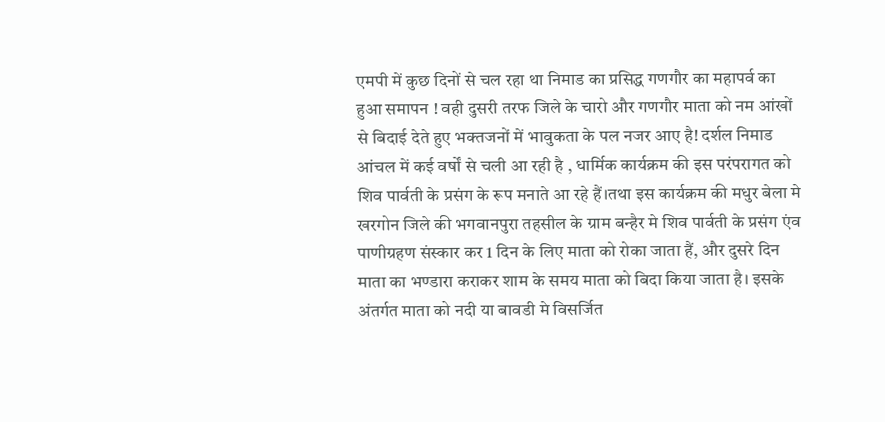एमपी में कुछ दिनों से चल रहा था निमाड का प्रसिद्ध गणगौर का महापर्व का हुआ समापन ! वही दुसरी तरफ जिले के चारो और गणगौर माता को नम आंखों से बिदाई देते हुए भक्तजनों में भावुकता के पल नजर आए है! दर्शल निमाड आंचल में कई वर्षों से चली आ रही है , धार्मिक कार्यक्रम की इस परंपरागत को शिव पार्वती के प्रसंग के रूप मनाते आ रहे हैं।तथा इस कार्यक्रम की मधुर बेला मे खरगोन जिले की भगवानपुरा तहसील के ग्राम बन्हैर मे शिव पार्वती के प्रसंग एंव पाणीग्रहण संस्कार कर 1 दिन के लिए माता को रोका जाता हैं, और दुसरे दिन माता का भण्डारा कराकर शाम के समय माता को बिदा किया जाता है। इसके अंतर्गत माता को नदी या बावडी मे विसर्जित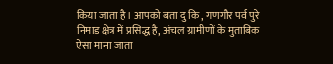किया जाता है। आपको बता दु कि , गणगौर पर्व पुरे निमाड क्षेत्र में प्रसिद्ध है, अंचल ग्रामीणों के मुताबिक ऐसा माना जाता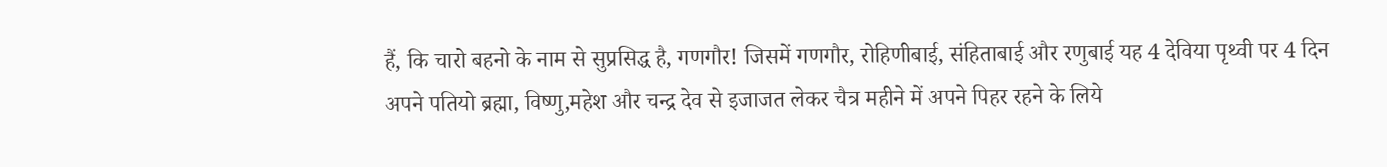हैं, कि चारो बहनो के नाम से सुप्रसिद्ध है, गणगौर! जिसमें गणगौर, रोहिणीबाई, संहिताबाई और रणुबाई यह 4 देविया पृथ्वी पर 4 दिन अपने पतियो ब्रह्मा, विष्णु,महेश और चन्द्र देव से इजाजत लेकर चैत्र महीने में अपने पिहर रहने के लिये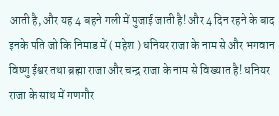आती है, और यह 4 बहने गली में पुजाई जाती है! और 4 दिन रहने के बाद इनके पति जो कि निमाड में ( महेश ) धनियर राजा के नाम से और भगवान विष्णु ईश्वर तथा ब्रह्मा राजा और चन्द्र राजा के नाम से विख्यात है! धनियर राजा के साथ में गणगौर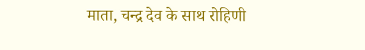माता, चन्द्र देव के साथ रोहिणी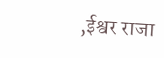,ईश्वर राजा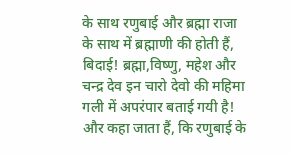के साथ रणुबाई और ब्रह्मा राजा के साथ में ब्रह्माणी की होती हैं, बिदाई! ब्रह्मा,विष्णु, महेश और चन्द्र देव इन चारो देवो की महिमा गली में अपरंपार बताई गयी है! और कहा जाता हैं, कि रणुबाई के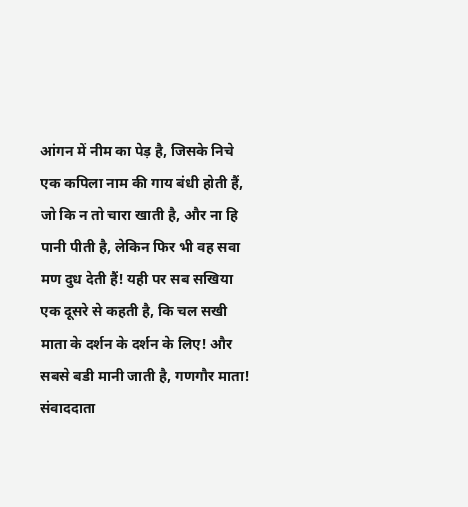आंगन में नीम का पेड़ है, जिसके निचे एक कपिला नाम की गाय बंधी होती हैं, जो कि न तो चारा खाती है, और ना हि पानी पीती है, लेकिन फिर भी वह सवा मण दुध देती हैं! यही पर सब सखिया एक दूसरे से कहती है, कि चल सखी माता के दर्शन के दर्शन के लिए! और सबसे बडी मानी जाती है, गणगौर माता!
संवाददाता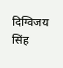दिग्विजय सिंह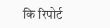कि रिपोर्ट